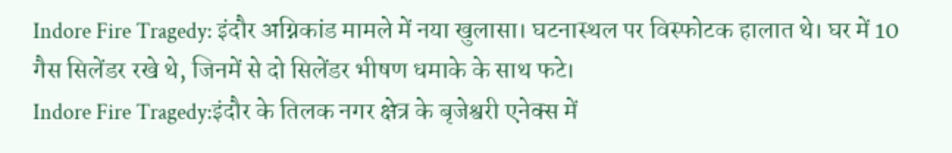Indore Fire Tragedy: इंदौर अग्निकांड मामले में नया खुलासा। घटनास्थल पर विस्फोटक हालात थे। घर में 10 गैस सिलेंडर रखे थे, जिनमें से दो सिलेंडर भीषण धमाके के साथ फटे।
Indore Fire Tragedy:इंदौर के तिलक नगर क्षेत्र के बृजेश्वरी एनेक्स में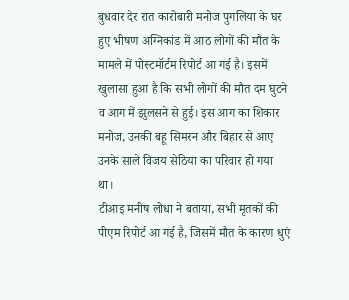बुधवार देर रात कारोबारी मनोज पुगलिया के घर हुए भीषण अग्निकांड में आठ लोगों की मौत के मामले में पोस्टमॉर्टम रिपोर्ट आ गई है। इसमें खुलासा हुआ है कि सभी लोगों की मौत दम घुटने व आग में झुलसने से हुई। इस आग का शिकार मनोज, उनकी बहू सिमरन और बिहार से आए उनके साले विजय सेठिया का परिवार हो गया था।
टीआइ मनीष लोधा ने बताया, सभी मृतकों की पीएम रिपोर्ट आ गई है, जिसमें मौत के कारण धुएं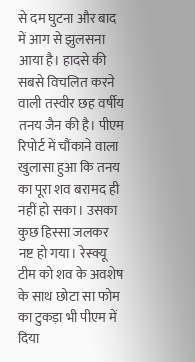से दम घुटना और बाद में आग से झुलसना आया है। हादसे की सबसे विचलित करने वाली तस्वीर छह वर्षीय तनय जैन की है। पीएम रिपोर्ट में चौंकाने वाला खुलासा हुआ कि तनय का पूरा शव बरामद ही नहीं हो सका। उसका कुछ हिस्सा जलकर नष्ट हो गया। रेस्क्यू टीम को शव के अवशेष के साथ छोटा सा फोम का टुकड़ा भी पीएम में दिया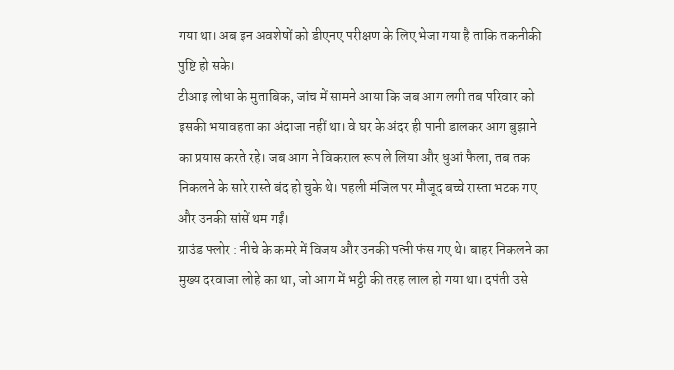गया था। अब इन अवशेषों को डीएनए परीक्षण के लिए भेजा गया है ताकि तकनीकी पुष्टि हो सके।
टीआइ लोधा के मुताबिक, जांच में सामने आया कि जब आग लगी तब परिवार को इसकी भयावहता का अंदाजा नहीं था। वे घर के अंदर ही पानी डालकर आग बुझाने का प्रयास करते रहे। जब आग ने विकराल रूप ले लिया और धुआं फैला, तब तक निकलने के सारे रास्ते बंद हो चुके थे। पहली मंजिल पर मौजूद बच्चे रास्ता भटक गए और उनकी सांसें थम गईं।
ग्राउंड फ्लोर : नीचे के कमरे में विजय और उनकी पत्नी फंस गए थे। बाहर निकलने का मुख्य दरवाजा लोहे का था, जो आग में भट्ठी की तरह लाल हो गया था। दपंती उसे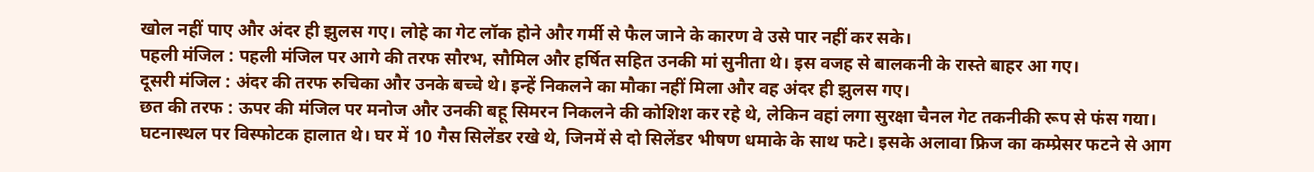खोल नहीं पाए और अंदर ही झुलस गए। लोहे का गेट लॉक होने और गर्मी से फैल जाने के कारण वे उसे पार नहीं कर सके।
पहली मंजिल : पहली मंजिल पर आगे की तरफ सौरभ, सौमिल और हर्षित सहित उनकी मां सुनीता थे। इस वजह से बालकनी के रास्ते बाहर आ गए।
दूसरी मंजिल : अंदर की तरफ रुचिका और उनके बच्चे थे। इन्हें निकलने का मौका नहीं मिला और वह अंदर ही झुलस गए।
छत की तरफ : ऊपर की मंजिल पर मनोज और उनकी बहू सिमरन निकलने की कोशिश कर रहे थे, लेकिन वहां लगा सुरक्षा चैनल गेट तकनीकी रूप से फंस गया।
घटनास्थल पर विस्फोटक हालात थे। घर में 10 गैस सिलेंडर रखे थे, जिनमें से दो सिलेंडर भीषण धमाके के साथ फटे। इसके अलावा फ्रिज का कम्प्रेसर फटने से आग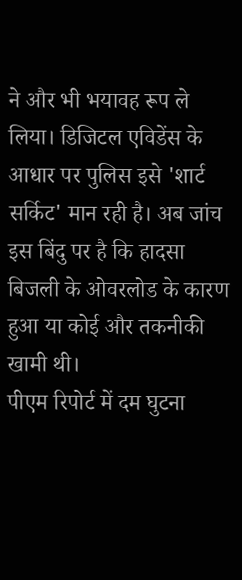ने और भी भयावह रूप ले लिया। डिजिटल एविडेंस के आधार पर पुलिस इसे 'शार्ट सर्किट' मान रही है। अब जांच इस बिंदु पर है कि हादसा बिजली के ओवरलोड के कारण हुआ या कोई और तकनीकी खामी थी।
पीएम रिपोर्ट में दम घुटना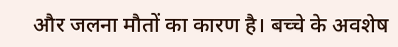और जलना मौतों का कारण है। बच्चे के अवशेष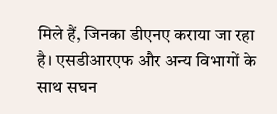मिले हैं, जिनका डीएनए कराया जा रहा है। एसडीआरएफ और अन्य विभागों के साथ सघन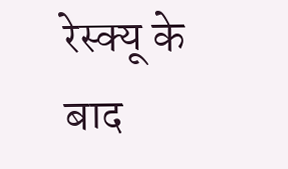रेस्क्यू के बाद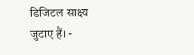डिजिटल साक्ष्य जुटाए हैं। -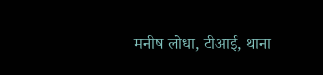मनीष लोधा, टीआई, थाना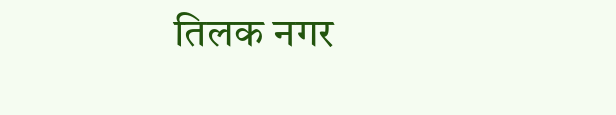तिलक नगर